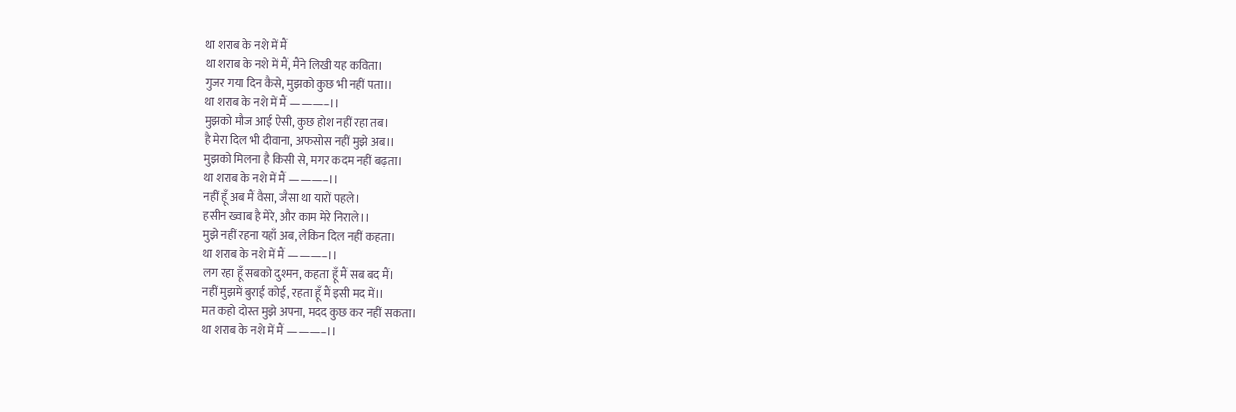था शराब के नशे में मैं
था शराब के नशे में मैं, मैंने लिखी यह कविता।
गुजर गया दिन कैसे, मुझको कुछ भी नहीं पता।।
था शराब के नशे में मैं ———–।।
मुझको मौज आई ऐसी, कुछ होश नहीं रहा तब।
है मेरा दिल भी दीवाना, अफसोस नहीं मुझे अब।।
मुझको मिलना है किसी से, मगर कदम नहीं बढ़ता।
था शराब के नशे में मैं ———–।।
नहीं हूँ अब मैं वैसा, जैसा था यारों पहले।
हसीन ख्वाब है मेरे, और काम मेरे निराले।।
मुझे नहीं रहना यहाँ अब, लेकिन दिल नहीं कहता।
था शराब के नशे में मैं ———–।।
लग रहा हूँ सबको दुश्मन, कहता हूँ मैं सब बद मैं।
नहीं मुझमें बुराई कोई, रहता हूँ मैं इसी मद में।।
मत कहो दोस्त मुझे अपना, मदद कुछ कर नहीं सकता।
था शराब के नशे में मैं ———–।।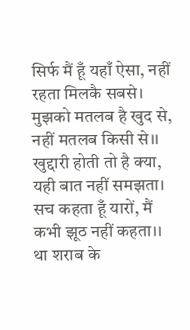सिर्फ मैं हूँ यहाँ ऐसा, नहीं रहता मिलकै सबसे।
मुझको मतलब है खुद से, नहीं मतलब किसी से।।
खुद्दारी होती तो है क्या, यही बात नहीं समझता।
सच कहता हूँ यारों, मैं कभी झूठ नहीं कहता।।
था शराब के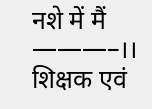नशे में मैं ———–।।
शिक्षक एवं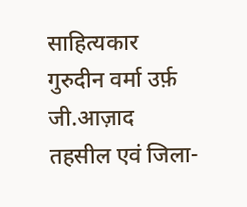साहित्यकार
गुरुदीन वर्मा उर्फ़ जी.आज़ाद
तहसील एवं जिला-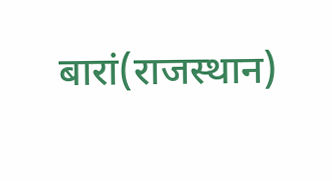बारां(राजस्थान)